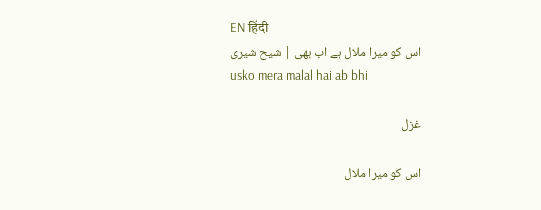EN हिंदी
اس کو میرا ملال ہے اب بھی | شیح شیری
usko mera malal hai ab bhi

غزل

اس کو میرا ملال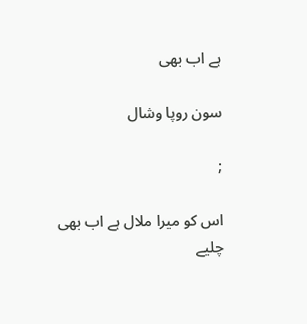ہے اب بھی

سون روپا وشال

;

اس کو میرا ملال ہے اب بھی
چلیے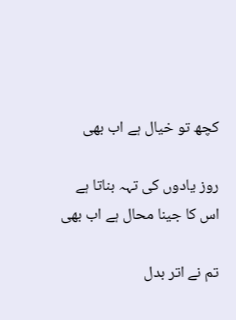کچھ تو خیال ہے اب بھی

روز یادوں کی تہہ بناتا ہے
اس کا جینا محال ہے اب بھی

تم نے اتر بدل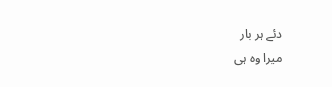دئے ہر بار
میرا وہ ہی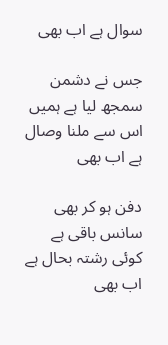سوال ہے اب بھی

جس نے دشمن سمجھ لیا ہے ہمیں
اس سے ملنا وصال ہے اب بھی

دفن ہو کر بھی سانس باقی ہے
کوئی رشتہ بحال ہے اب بھی